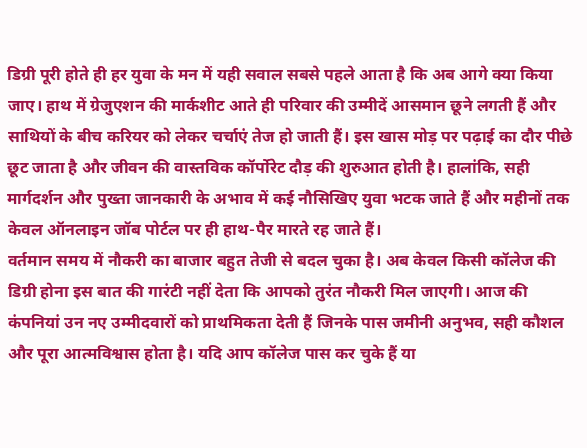डिग्री पूरी होते ही हर युवा के मन में यही सवाल सबसे पहले आता है कि अब आगे क्या किया जाए। हाथ में ग्रेजुएशन की मार्कशीट आते ही परिवार की उम्मीदें आसमान छूने लगती हैं और साथियों के बीच करियर को लेकर चर्चाएं तेज हो जाती हैं। इस खास मोड़ पर पढ़ाई का दौर पीछे छूट जाता है और जीवन की वास्तविक कॉर्पोरेट दौड़ की शुरुआत होती है। हालांकि, सही मार्गदर्शन और पुख्ता जानकारी के अभाव में कई नौसिखिए युवा भटक जाते हैं और महीनों तक केवल ऑनलाइन जॉब पोर्टल पर ही हाथ-पैर मारते रह जाते हैं।
वर्तमान समय में नौकरी का बाजार बहुत तेजी से बदल चुका है। अब केवल किसी कॉलेज की डिग्री होना इस बात की गारंटी नहीं देता कि आपको तुरंत नौकरी मिल जाएगी। आज की कंपनियां उन नए उम्मीदवारों को प्राथमिकता देती हैं जिनके पास जमीनी अनुभव, सही कौशल और पूरा आत्मविश्वास होता है। यदि आप कॉलेज पास कर चुके हैं या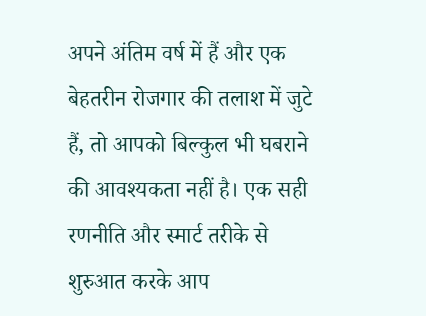अपने अंतिम वर्ष में हैं और एक बेहतरीन रोजगार की तलाश में जुटे हैं, तो आपको बिल्कुल भी घबराने की आवश्यकता नहीं है। एक सही रणनीति और स्मार्ट तरीके से शुरुआत करके आप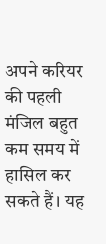अपने करियर की पहली मंजिल बहुत कम समय में हासिल कर सकते हैं। यह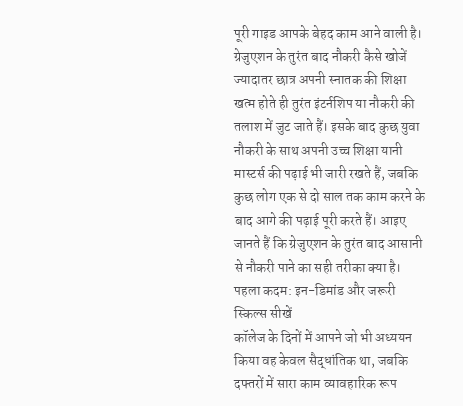पूरी गाइड आपके बेहद काम आने वाली है।
ग्रेजुएशन के तुरंत बाद नौकरी कैसे खोजें
ज्यादातर छात्र अपनी स्नातक की शिक्षा खत्म होते ही तुरंत इंटर्नशिप या नौकरी की तलाश में जुट जाते हैं। इसके बाद कुछ युवा नौकरी के साथ अपनी उच्च शिक्षा यानी मास्टर्स की पढ़ाई भी जारी रखते हैं, जबकि कुछ लोग एक से दो साल तक काम करने के बाद आगे की पढ़ाई पूरी करते हैं। आइए जानते हैं कि ग्रेजुएशन के तुरंत बाद आसानी से नौकरी पाने का सही तरीका क्या है।
पहला कदम: इन-डिमांड और जरूरी स्किल्स सीखें
कॉलेज के दिनों में आपने जो भी अध्ययन किया वह केवल सैद्धांतिक था, जबकि दफ्तरों में सारा काम व्यावहारिक रूप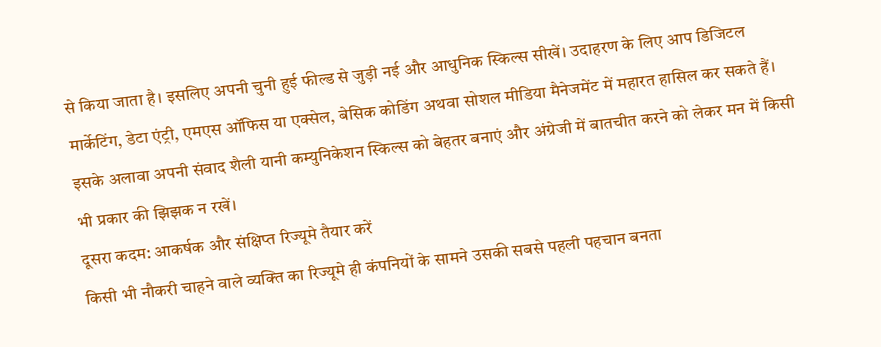से किया जाता है। इसलिए अपनी चुनी हुई फील्ड से जुड़ी नई और आधुनिक स्किल्स सीखें। उदाहरण के लिए आप डिजिटल मार्केटिंग, डेटा एंट्री, एमएस ऑफिस या एक्सेल, बेसिक कोडिंग अथवा सोशल मीडिया मैनेजमेंट में महारत हासिल कर सकते हैं। इसके अलावा अपनी संवाद शैली यानी कम्युनिकेशन स्किल्स को बेहतर बनाएं और अंग्रेजी में बातचीत करने को लेकर मन में किसी भी प्रकार की झिझक न रखें।
दूसरा कदम: आकर्षक और संक्षिप्त रिज्यूमे तैयार करें
किसी भी नौकरी चाहने वाले व्यक्ति का रिज्यूमे ही कंपनियों के सामने उसकी सबसे पहली पहचान बनता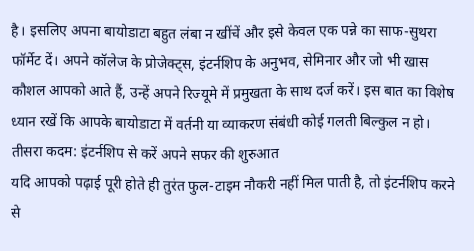है। इसलिए अपना बायोडाटा बहुत लंबा न खींचें और इसे केवल एक पन्ने का साफ-सुथरा फॉर्मेट दें। अपने कॉलेज के प्रोजेक्ट्स, इंटर्नशिप के अनुभव, सेमिनार और जो भी खास कौशल आपको आते हैं, उन्हें अपने रिज्यूमे में प्रमुखता के साथ दर्ज करें। इस बात का विशेष ध्यान रखें कि आपके बायोडाटा में वर्तनी या व्याकरण संबंधी कोई गलती बिल्कुल न हो।
तीसरा कदम: इंटर्नशिप से करें अपने सफर की शुरुआत
यदि आपको पढ़ाई पूरी होते ही तुरंत फुल-टाइम नौकरी नहीं मिल पाती है, तो इंटर्नशिप करने से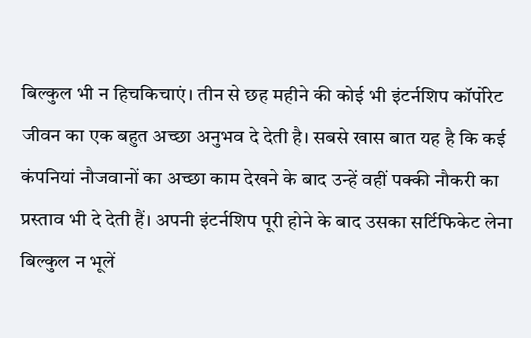बिल्कुल भी न हिचकिचाएं। तीन से छह महीने की कोई भी इंटर्नशिप कॉर्पोरेट जीवन का एक बहुत अच्छा अनुभव दे देती है। सबसे खास बात यह है कि कई कंपनियां नौजवानों का अच्छा काम देखने के बाद उन्हें वहीं पक्की नौकरी का प्रस्ताव भी दे देती हैं। अपनी इंटर्नशिप पूरी होने के बाद उसका सर्टिफिकेट लेना बिल्कुल न भूलें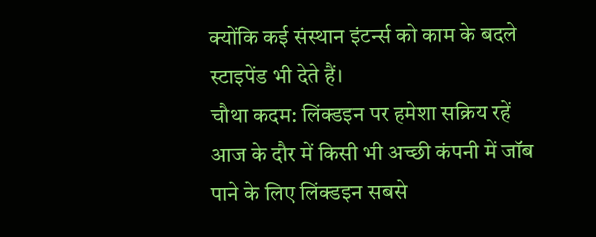क्योंकि कई संस्थान इंटर्न्स को काम के बदले स्टाइपेंड भी देते हैं।
चौथा कदम: लिंक्डइन पर हमेशा सक्रिय रहें
आज के दौर में किसी भी अच्छी कंपनी में जॉब पाने के लिए लिंक्डइन सबसे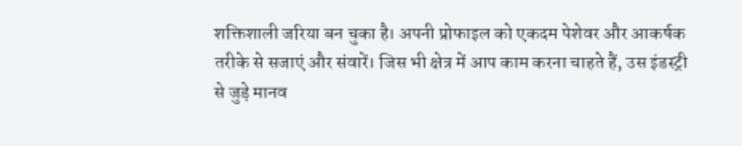शक्तिशाली जरिया बन चुका है। अपनी प्रोफाइल को एकदम पेशेवर और आकर्षक तरीके से सजाएं और संवारें। जिस भी क्षेत्र में आप काम करना चाहते हैं, उस इंडस्ट्री से जुड़े मानव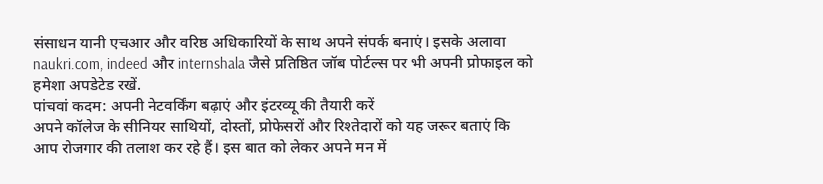संसाधन यानी एचआर और वरिष्ठ अधिकारियों के साथ अपने संपर्क बनाएं। इसके अलावा naukri.com, indeed और internshala जैसे प्रतिष्ठित जॉब पोर्टल्स पर भी अपनी प्रोफाइल को हमेशा अपडेटेड रखें.
पांचवां कदम: अपनी नेटवर्किंग बढ़ाएं और इंटरव्यू की तैयारी करें
अपने कॉलेज के सीनियर साथियों, दोस्तों, प्रोफेसरों और रिश्तेदारों को यह जरूर बताएं कि आप रोजगार की तलाश कर रहे हैं। इस बात को लेकर अपने मन में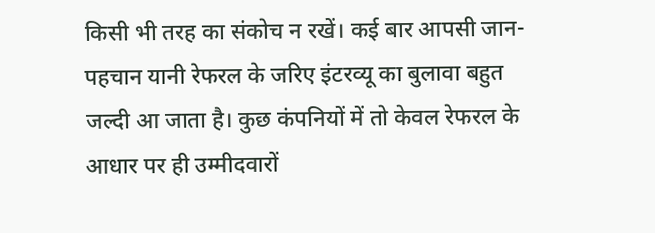किसी भी तरह का संकोच न रखें। कई बार आपसी जान-पहचान यानी रेफरल के जरिए इंटरव्यू का बुलावा बहुत जल्दी आ जाता है। कुछ कंपनियों में तो केवल रेफरल के आधार पर ही उम्मीदवारों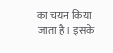का चयन किया जाता है। इसके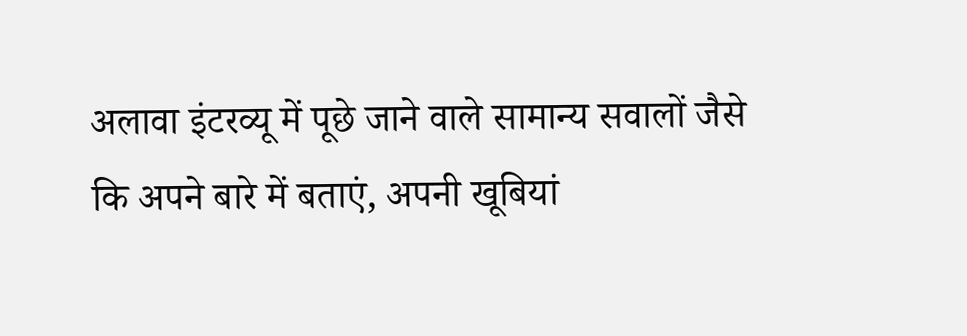अलावा इंटरव्यू में पूछे जाने वाले सामान्य सवालों जैसे कि अपने बारे में बताएं, अपनी खूबियां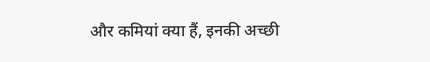और कमियां क्या हैं, इनकी अच्छी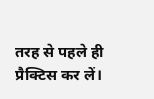तरह से पहले ही प्रैक्टिस कर लें।